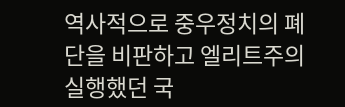역사적으로 중우정치의 폐단을 비판하고 엘리트주의 실행했던 국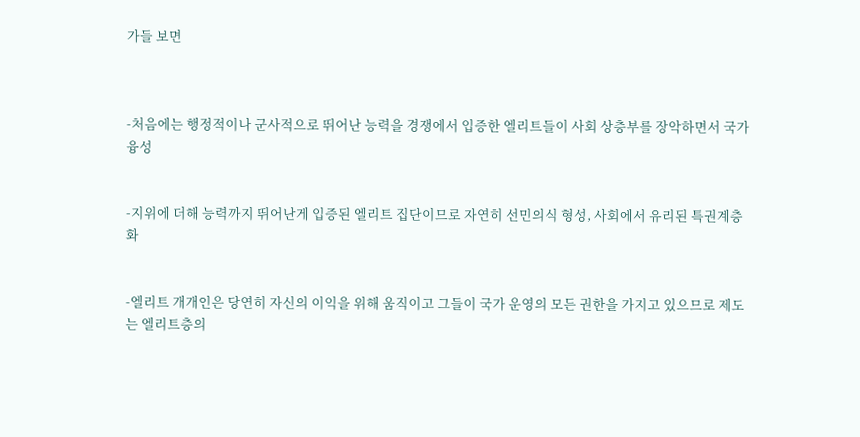가들 보면



-처음에는 행정적이나 군사적으로 뛰어난 능력을 경쟁에서 입증한 엘리트들이 사회 상층부를 장악하면서 국가 융성


-지위에 더해 능력까지 뛰어난게 입증된 엘리트 집단이므로 자연히 선민의식 형성, 사회에서 유리된 특권계층화


-엘리트 개개인은 당연히 자신의 이익을 위해 움직이고 그들이 국가 운영의 모든 권한을 가지고 있으므로 제도는 엘리트층의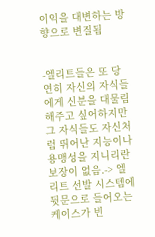이익을 대변하는 방향으로 변질됨


-엘리트들은 또 당연히 자신의 자식들에게 신분을 대물림해주고 싶어하지만 그 자식들도 자신처럼 뛰어난 지능이나 용맹성을 지니리란 보장이 없음.-> 엘리트 선발 시스템에 뒷문으로 들어오는 케이스가 빈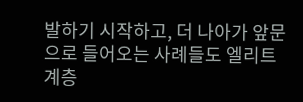발하기 시작하고, 더 나아가 앞문으로 들어오는 사례들도 엘리트 계층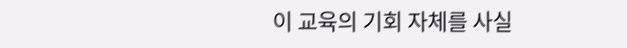이 교육의 기회 자체를 사실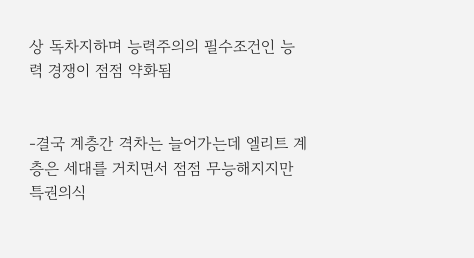상 독차지하며 능력주의의 필수조건인 능력 경쟁이 점점 약화됨


-결국 계층간 격차는 늘어가는데 엘리트 계층은 세대를 거치면서 점점 무능해지지만 특권의식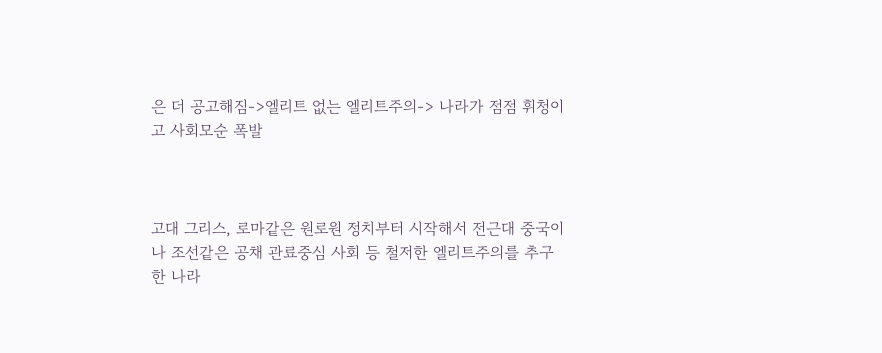은 더 공고해짐->엘리트 없는 엘리트주의-> 나라가 점점 휘청이고 사회모순 폭발



고대 그리스, 로마같은 원로원 정치부터 시작해서 전근대 중국이나 조선같은 공채 관료중심 사회 등 철저한 엘리트주의를 추구한 나라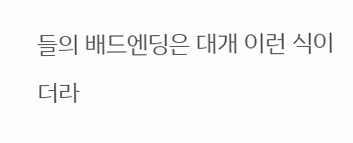들의 배드엔딩은 대개 이런 식이더라